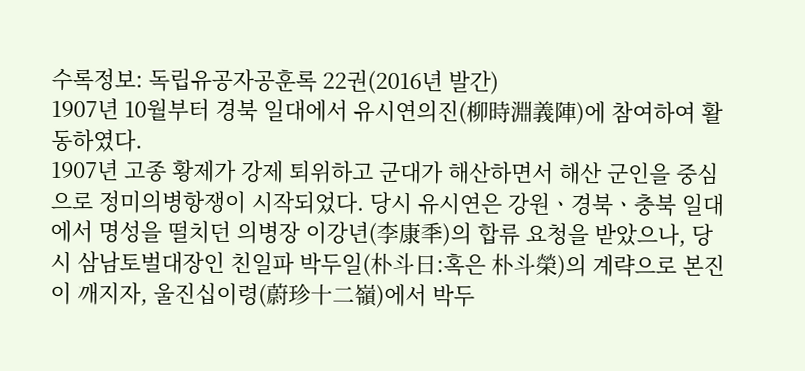수록정보: 독립유공자공훈록 22권(2016년 발간)
1907년 10월부터 경북 일대에서 유시연의진(柳時淵義陣)에 참여하여 활동하였다.
1907년 고종 황제가 강제 퇴위하고 군대가 해산하면서 해산 군인을 중심으로 정미의병항쟁이 시작되었다. 당시 유시연은 강원ㆍ경북ㆍ충북 일대에서 명성을 떨치던 의병장 이강년(李康秊)의 합류 요청을 받았으나, 당시 삼남토벌대장인 친일파 박두일(朴斗日:혹은 朴斗榮)의 계략으로 본진이 깨지자, 울진십이령(蔚珍十二嶺)에서 박두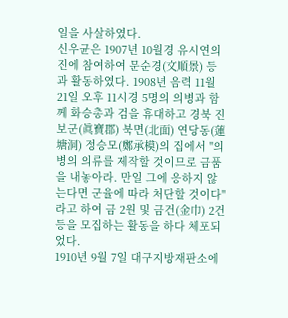일을 사살하였다.
신우균은 1907년 10월경 유시연의진에 참여하여 문순경(文順景) 등과 활동하였다. 1908년 음력 11월 21일 오후 11시경 5명의 의병과 함께 화승총과 검을 휴대하고 경북 진보군(眞寶郡) 북면(北面) 연당동(蓮塘洞) 정승모(鄭承模)의 집에서 "의병의 의류를 제작할 것이므로 금품을 내놓아라. 만일 그에 응하지 않는다면 군율에 따라 처단할 것이다"라고 하여 금 2원 및 금건(金巾) 2건 등을 모집하는 활동을 하다 체포되었다.
1910년 9월 7일 대구지방재판소에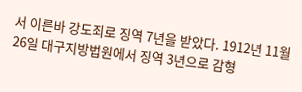서 이른바 강도죄로 징역 7년을 받았다. 1912년 11월 26일 대구지방법원에서 징역 3년으로 감형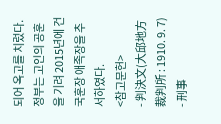되어 옥고를 치렀다.
정부는 고인의 공훈을 기려 2015년에 건국훈장 애족장을 추서하였다.
<참고문헌>
- 判決文(大邱地方裁判所 : 1910. 9. 7)
- 刑事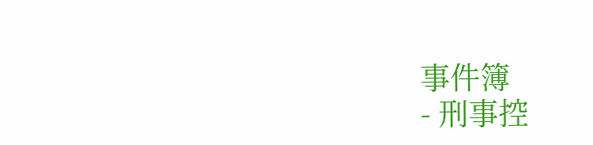事件簿
- 刑事控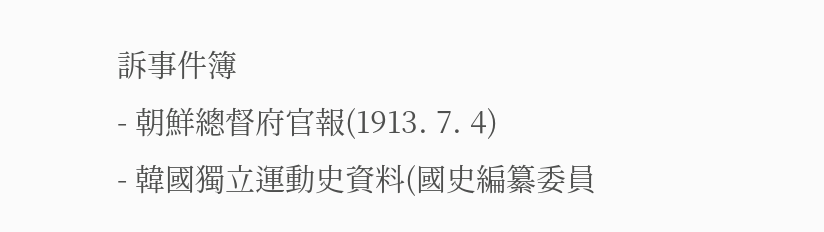訴事件簿
- 朝鮮總督府官報(1913. 7. 4)
- 韓國獨立運動史資料(國史編纂委員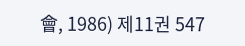會, 1986) 제11권 547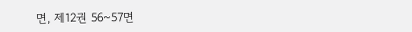면, 제12권 56~57면